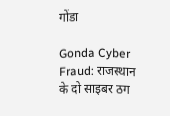गोंडा

Gonda Cyber Fraud: राजस्थान के दो साइबर ठग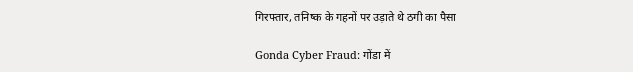गिरफ्तार, तनिष्क के गहनों पर उड़ाते थे ठगी का पैसा

Gonda Cyber Fraud: गोंडा में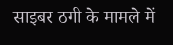साइबर ठगी के मामले में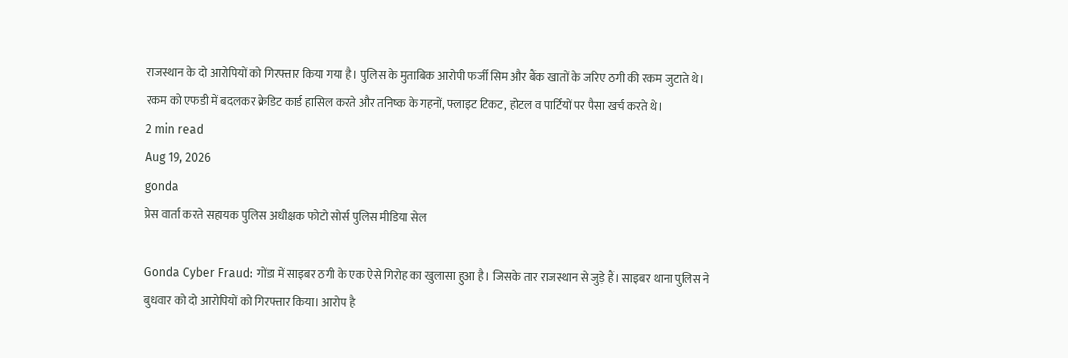राजस्थान के दो आरोपियों को गिरफ्तार किया गया है। पुलिस के मुताबिक आरोपी फर्जी सिम और बैंक खातों के जरिए ठगी की रकम जुटाते थे। रकम को एफडी में बदलकर क्रेडिट कार्ड हासिल करते और तनिष्क के गहनों, फ्लाइट टिकट, होटल व पार्टियों पर पैसा खर्च करते थे।
2 min read
Aug 19, 2026
gonda
प्रेस वार्ता करते सहायक पुलिस अधीक्षक फोटो सोर्स पुलिस मीडिया सेल

Gonda Cyber Fraud: गोंडा में साइबर ठगी के एक ऐसे गिरोह का खुलासा हुआ है। जिसके तार राजस्थान से जुड़े हैं। साइबर थाना पुलिस ने बुधवार को दो आरोपियों को गिरफ्तार किया। आरोप है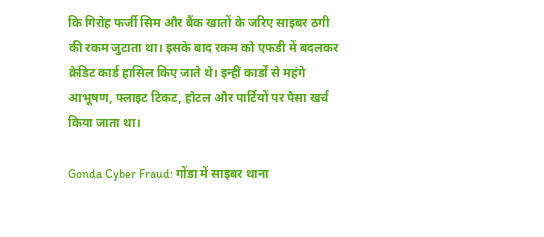कि गिरोह फर्जी सिम और बैंक खातों के जरिए साइबर ठगी की रकम जुटाता था। इसके बाद रकम को एफडी में बदलकर क्रेडिट कार्ड हासिल किए जाते थे। इन्हीं कार्डों से महंगे आभूषण, फ्लाइट टिकट, होटल और पार्टियों पर पैसा खर्च किया जाता था।

Gonda Cyber Fraud: गोंडा में साइबर थाना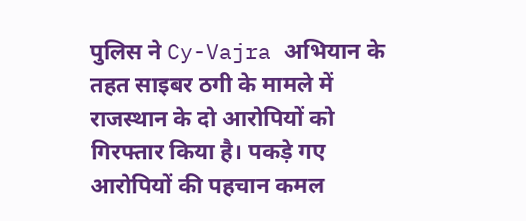पुलिस ने Cy-Vajra अभियान के तहत साइबर ठगी के मामले में राजस्थान के दो आरोपियों को गिरफ्तार किया है। पकड़े गए आरोपियों की पहचान कमल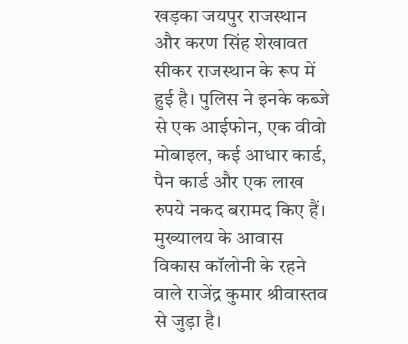खड़का जयपुर राजस्थान और करण सिंह शेखावत सीकर राजस्थान के रूप में हुई है। पुलिस ने इनके कब्जे से एक आईफोन, एक वीवो मोबाइल, कई आधार कार्ड, पैन कार्ड और एक लाख रुपये नकद बरामद किए हैं। मुख्यालय के आवास विकास कॉलोनी के रहने वाले राजेंद्र कुमार श्रीवास्तव से जुड़ा है।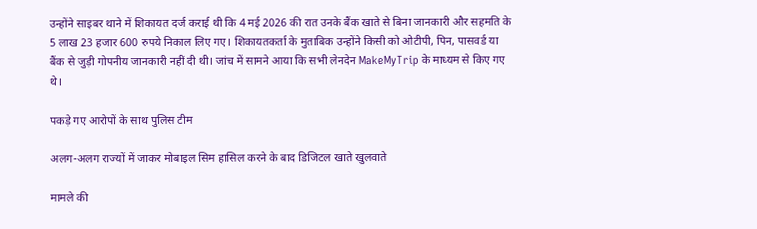उन्होंने साइबर थाने में शिकायत दर्ज कराई थी कि 4 मई 2026 की रात उनके बैंक खाते से बिना जानकारी और सहमति के 5 लाख 23 हजार 600 रुपये निकाल लिए गए। शिकायतकर्ता के मुताबिक उन्होंने किसी को ओटीपी, पिन, पासवर्ड या बैंक से जुड़ी गोपनीय जानकारी नहीं दी थी। जांच में सामने आया कि सभी लेनदेन MakeMyTrip के माध्यम से किए गए थे।

पकड़े गए आरोपों के साथ पुलिस टीम

अलग-अलग राज्यों में जाकर मोबाइल सिम हासिल करने के बाद डिजिटल खाते खुलवाते

मामले की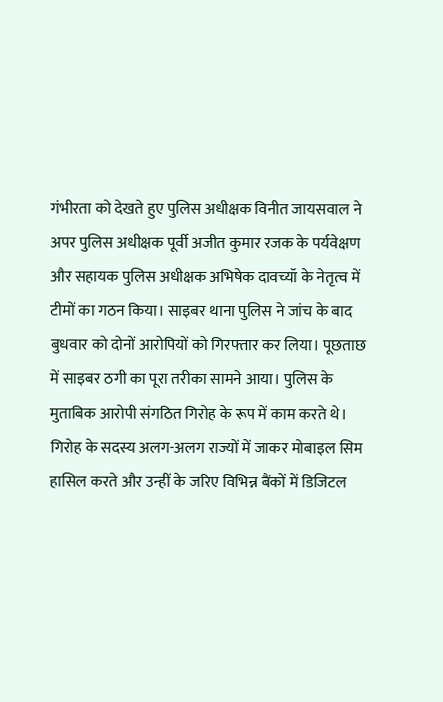गंभीरता को देखते हुए पुलिस अधीक्षक विनीत जायसवाल ने अपर पुलिस अधीक्षक पूर्वी अजीत कुमार रजक के पर्यवेक्षण और सहायक पुलिस अधीक्षक अभिषेक दावच्यॉ के नेतृत्व में टीमों का गठन किया। साइबर थाना पुलिस ने जांच के बाद बुधवार को दोनों आरोपियों को गिरफ्तार कर लिया। पूछताछ में साइबर ठगी का पूरा तरीका सामने आया। पुलिस के मुताबिक आरोपी संगठित गिरोह के रूप में काम करते थे। गिरोह के सदस्य अलग-अलग राज्यों में जाकर मोबाइल सिम हासिल करते और उन्हीं के जरिए विभिन्न बैंकों में डिजिटल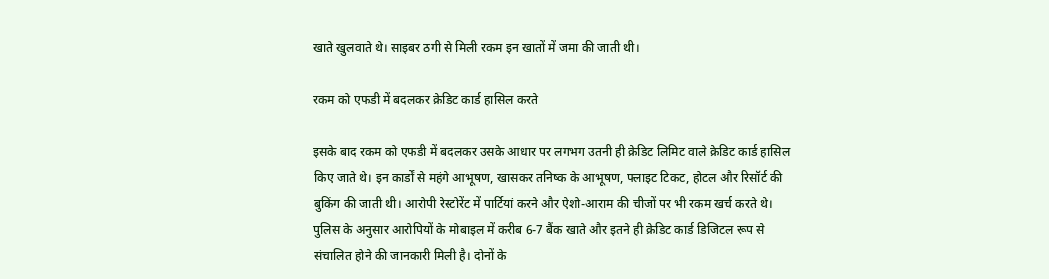खाते खुलवाते थे। साइबर ठगी से मिली रकम इन खातों में जमा की जाती थी।

रकम को एफडी में बदलकर क्रेडिट कार्ड हासिल करते

इसके बाद रकम को एफडी में बदलकर उसके आधार पर लगभग उतनी ही क्रेडिट लिमिट वाले क्रेडिट कार्ड हासिल किए जाते थे। इन कार्डों से महंगे आभूषण, खासकर तनिष्क के आभूषण, फ्लाइट टिकट, होटल और रिसॉर्ट की बुकिंग की जाती थी। आरोपी रेस्टोरेंट में पार्टियां करने और ऐशो-आराम की चीजों पर भी रकम खर्च करते थे।
पुलिस के अनुसार आरोपियों के मोबाइल में करीब 6-7 बैंक खाते और इतने ही क्रेडिट कार्ड डिजिटल रूप से संचालित होने की जानकारी मिली है। दोनों के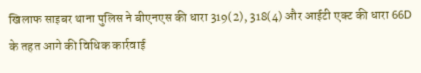खिलाफ साइबर थाना पुलिस ने बीएनएस की धारा 319(2), 318(4) और आईटी एक्ट की धारा 66D के तहत आगे की विधिक कार्रवाई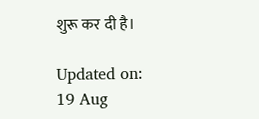शुरू कर दी है।

Updated on:
19 Aug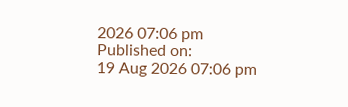2026 07:06 pm
Published on:
19 Aug 2026 07:06 pm